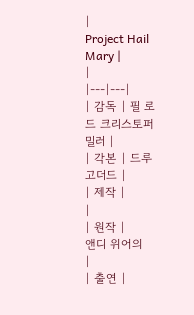|
Project Hail Mary |
|
|---|---|
| 감독 | 필 로드 크리스토퍼 밀러 |
| 각본 | 드루 고더드 |
| 제작 |
|
| 원작 |
앤디 위어의
|
| 출연 |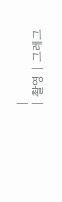|
| 촬영 | 그레그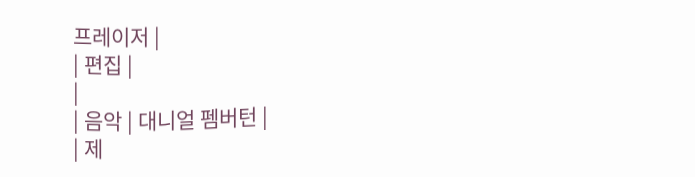프레이저 |
| 편집 |
|
| 음악 | 대니얼 펨버턴 |
| 제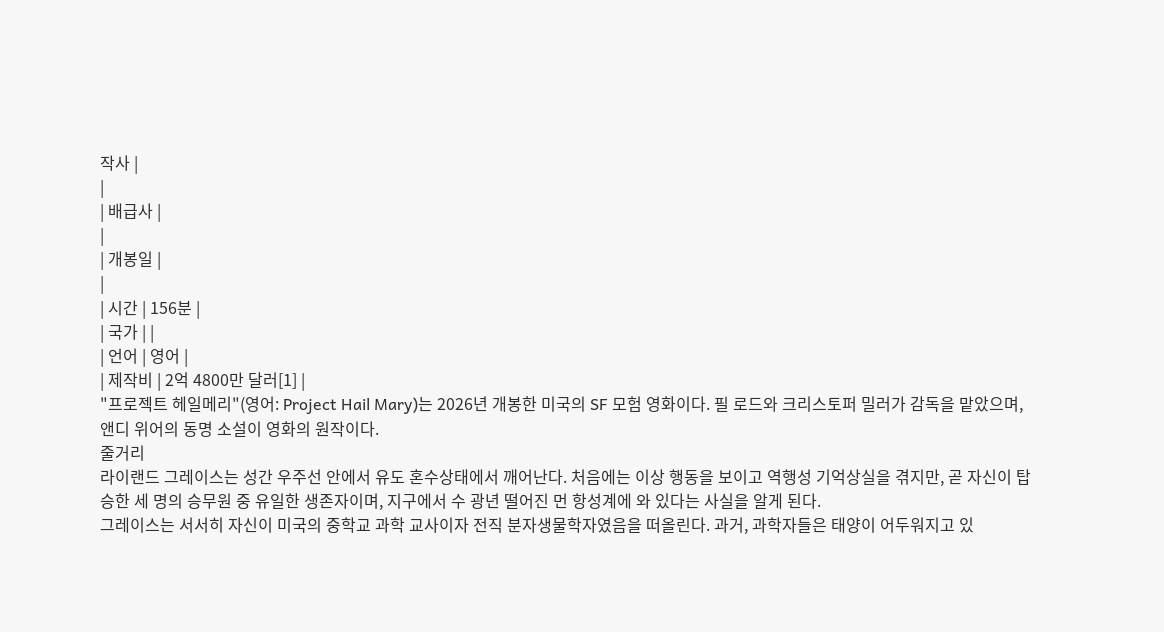작사 |
|
| 배급사 |
|
| 개봉일 |
|
| 시간 | 156분 |
| 국가 | |
| 언어 | 영어 |
| 제작비 | 2억 4800만 달러[1] |
"프로젝트 헤일메리"(영어: Project Hail Mary)는 2026년 개봉한 미국의 SF 모험 영화이다. 필 로드와 크리스토퍼 밀러가 감독을 맡았으며, 앤디 위어의 동명 소설이 영화의 원작이다.
줄거리
라이랜드 그레이스는 성간 우주선 안에서 유도 혼수상태에서 깨어난다. 처음에는 이상 행동을 보이고 역행성 기억상실을 겪지만, 곧 자신이 탑승한 세 명의 승무원 중 유일한 생존자이며, 지구에서 수 광년 떨어진 먼 항성계에 와 있다는 사실을 알게 된다.
그레이스는 서서히 자신이 미국의 중학교 과학 교사이자 전직 분자생물학자였음을 떠올린다. 과거, 과학자들은 태양이 어두워지고 있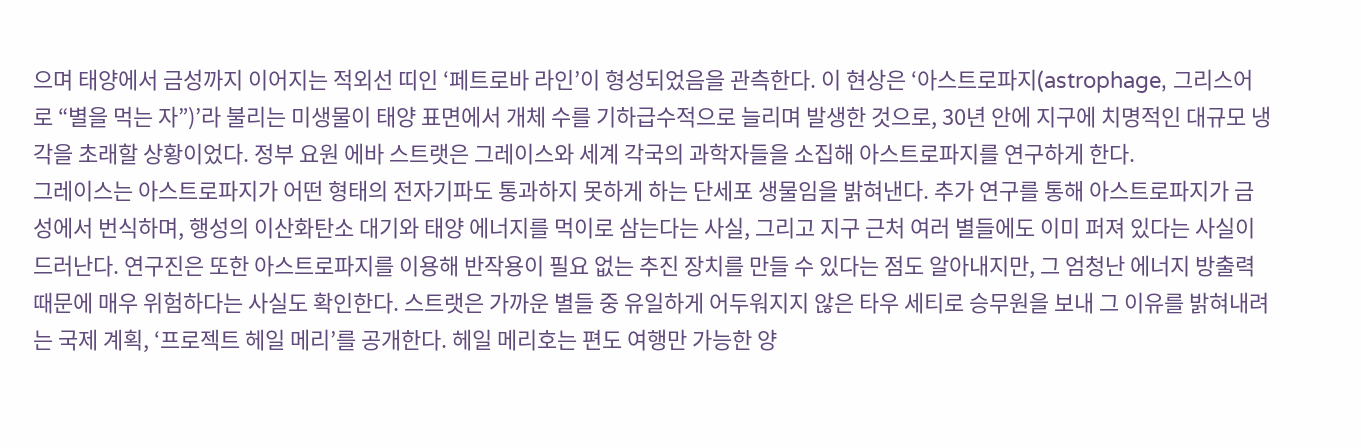으며 태양에서 금성까지 이어지는 적외선 띠인 ‘페트로바 라인’이 형성되었음을 관측한다. 이 현상은 ‘아스트로파지(astrophage, 그리스어로 “별을 먹는 자”)’라 불리는 미생물이 태양 표면에서 개체 수를 기하급수적으로 늘리며 발생한 것으로, 30년 안에 지구에 치명적인 대규모 냉각을 초래할 상황이었다. 정부 요원 에바 스트랫은 그레이스와 세계 각국의 과학자들을 소집해 아스트로파지를 연구하게 한다.
그레이스는 아스트로파지가 어떤 형태의 전자기파도 통과하지 못하게 하는 단세포 생물임을 밝혀낸다. 추가 연구를 통해 아스트로파지가 금성에서 번식하며, 행성의 이산화탄소 대기와 태양 에너지를 먹이로 삼는다는 사실, 그리고 지구 근처 여러 별들에도 이미 퍼져 있다는 사실이 드러난다. 연구진은 또한 아스트로파지를 이용해 반작용이 필요 없는 추진 장치를 만들 수 있다는 점도 알아내지만, 그 엄청난 에너지 방출력 때문에 매우 위험하다는 사실도 확인한다. 스트랫은 가까운 별들 중 유일하게 어두워지지 않은 타우 세티로 승무원을 보내 그 이유를 밝혀내려는 국제 계획, ‘프로젝트 헤일 메리’를 공개한다. 헤일 메리호는 편도 여행만 가능한 양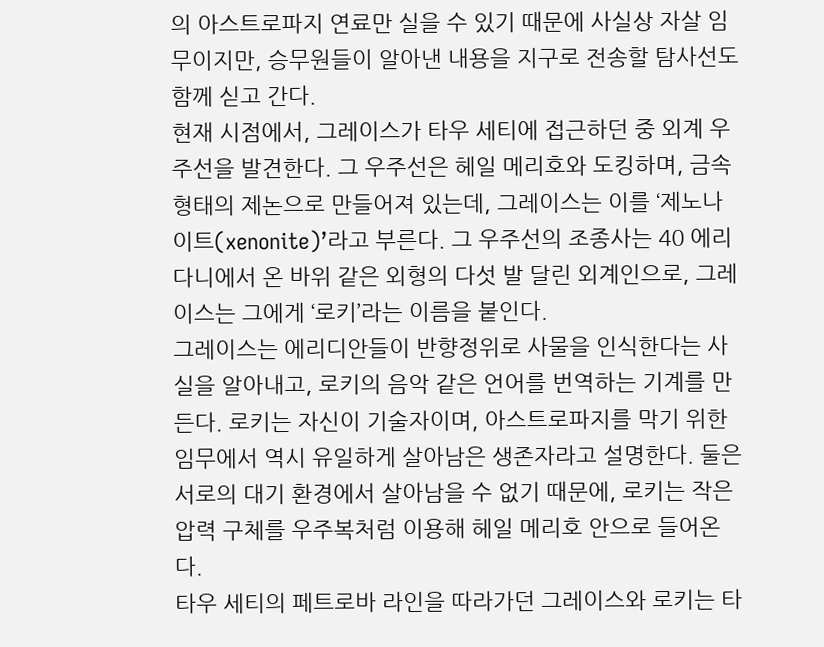의 아스트로파지 연료만 실을 수 있기 때문에 사실상 자살 임무이지만, 승무원들이 알아낸 내용을 지구로 전송할 탐사선도 함께 싣고 간다.
현재 시점에서, 그레이스가 타우 세티에 접근하던 중 외계 우주선을 발견한다. 그 우주선은 헤일 메리호와 도킹하며, 금속 형태의 제논으로 만들어져 있는데, 그레이스는 이를 ‘제노나이트(xenonite)’라고 부른다. 그 우주선의 조종사는 40 에리다니에서 온 바위 같은 외형의 다섯 발 달린 외계인으로, 그레이스는 그에게 ‘로키’라는 이름을 붙인다.
그레이스는 에리디안들이 반향정위로 사물을 인식한다는 사실을 알아내고, 로키의 음악 같은 언어를 번역하는 기계를 만든다. 로키는 자신이 기술자이며, 아스트로파지를 막기 위한 임무에서 역시 유일하게 살아남은 생존자라고 설명한다. 둘은 서로의 대기 환경에서 살아남을 수 없기 때문에, 로키는 작은 압력 구체를 우주복처럼 이용해 헤일 메리호 안으로 들어온다.
타우 세티의 페트로바 라인을 따라가던 그레이스와 로키는 타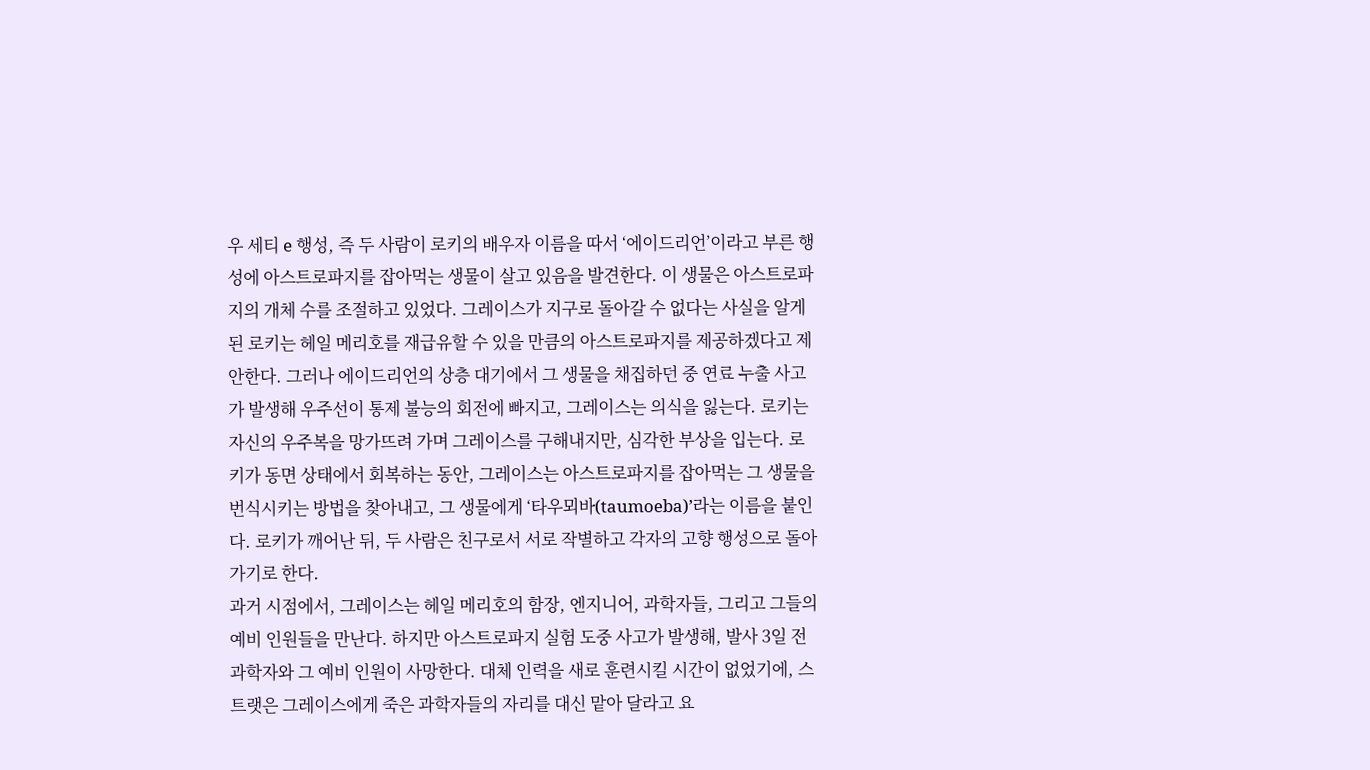우 세티 e 행성, 즉 두 사람이 로키의 배우자 이름을 따서 ‘에이드리언’이라고 부른 행성에 아스트로파지를 잡아먹는 생물이 살고 있음을 발견한다. 이 생물은 아스트로파지의 개체 수를 조절하고 있었다. 그레이스가 지구로 돌아갈 수 없다는 사실을 알게 된 로키는 헤일 메리호를 재급유할 수 있을 만큼의 아스트로파지를 제공하겠다고 제안한다. 그러나 에이드리언의 상층 대기에서 그 생물을 채집하던 중 연료 누출 사고가 발생해 우주선이 통제 불능의 회전에 빠지고, 그레이스는 의식을 잃는다. 로키는 자신의 우주복을 망가뜨려 가며 그레이스를 구해내지만, 심각한 부상을 입는다. 로키가 동면 상태에서 회복하는 동안, 그레이스는 아스트로파지를 잡아먹는 그 생물을 번식시키는 방법을 찾아내고, 그 생물에게 ‘타우뫼바(taumoeba)’라는 이름을 붙인다. 로키가 깨어난 뒤, 두 사람은 친구로서 서로 작별하고 각자의 고향 행성으로 돌아가기로 한다.
과거 시점에서, 그레이스는 헤일 메리호의 함장, 엔지니어, 과학자들, 그리고 그들의 예비 인원들을 만난다. 하지만 아스트로파지 실험 도중 사고가 발생해, 발사 3일 전 과학자와 그 예비 인원이 사망한다. 대체 인력을 새로 훈련시킬 시간이 없었기에, 스트랫은 그레이스에게 죽은 과학자들의 자리를 대신 맡아 달라고 요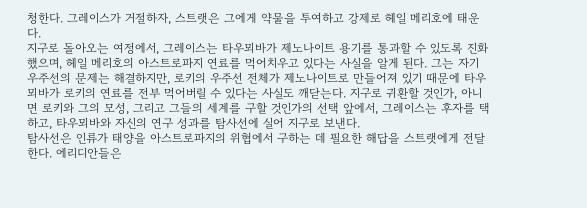청한다. 그레이스가 거절하자, 스트랫은 그에게 약물을 투여하고 강제로 헤일 메리호에 태운다.
지구로 돌아오는 여정에서, 그레이스는 타우뫼바가 제노나이트 용기를 통과할 수 있도록 진화했으며, 헤일 메리호의 아스트로파지 연료를 먹어치우고 있다는 사실을 알게 된다. 그는 자기 우주선의 문제는 해결하지만, 로키의 우주선 전체가 제노나이트로 만들어져 있기 때문에 타우뫼바가 로키의 연료를 전부 먹어버릴 수 있다는 사실도 깨닫는다. 지구로 귀환할 것인가, 아니면 로키와 그의 모성, 그리고 그들의 세계를 구할 것인가의 선택 앞에서, 그레이스는 후자를 택하고, 타우뫼바와 자신의 연구 성과를 탐사선에 실어 지구로 보낸다.
탐사선은 인류가 태양을 아스트로파지의 위협에서 구하는 데 필요한 해답을 스트랫에게 전달한다. 에리디안들은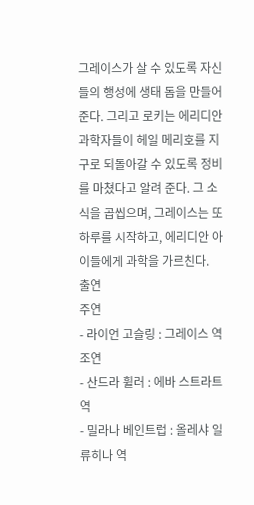그레이스가 살 수 있도록 자신들의 행성에 생태 돔을 만들어 준다. 그리고 로키는 에리디안 과학자들이 헤일 메리호를 지구로 되돌아갈 수 있도록 정비를 마쳤다고 알려 준다. 그 소식을 곱씹으며, 그레이스는 또 하루를 시작하고, 에리디안 아이들에게 과학을 가르친다.
출연
주연
- 라이언 고슬링 : 그레이스 역
조연
- 산드라 휠러 : 에바 스트라트 역
- 밀라나 베인트럽 : 올레샤 일류히나 역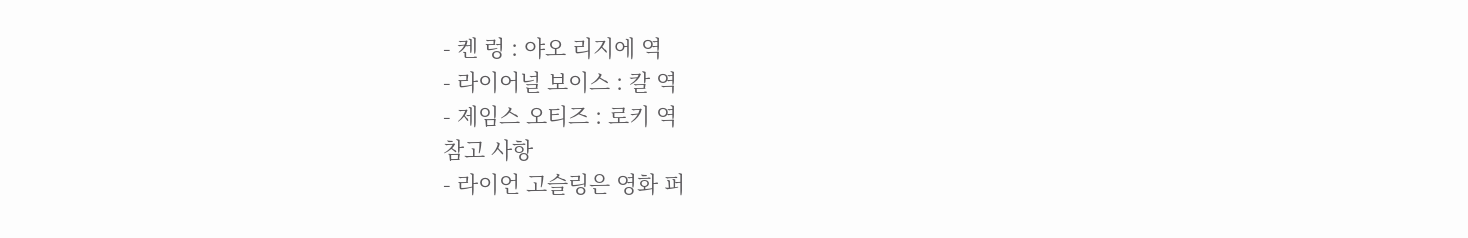- 켄 렁 : 야오 리지에 역
- 라이어널 보이스 : 칼 역
- 제임스 오티즈 : 로키 역
참고 사항
- 라이언 고슬링은 영화 퍼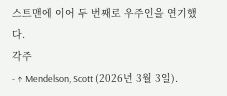스트맨에 이어 두 번째로 우주인을 연기했다.
각주
- ↑ Mendelson, Scott (2026년 3월 3일).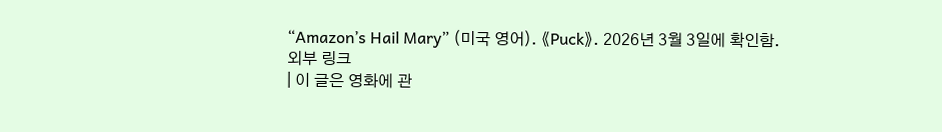“Amazon’s Hail Mary” (미국 영어). 《Puck》. 2026년 3월 3일에 확인함.
외부 링크
| 이 글은 영화에 관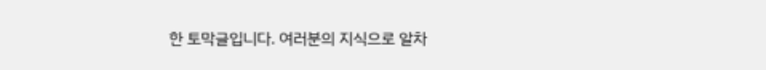한 토막글입니다. 여러분의 지식으로 알차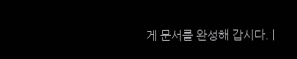게 문서를 완성해 갑시다. |